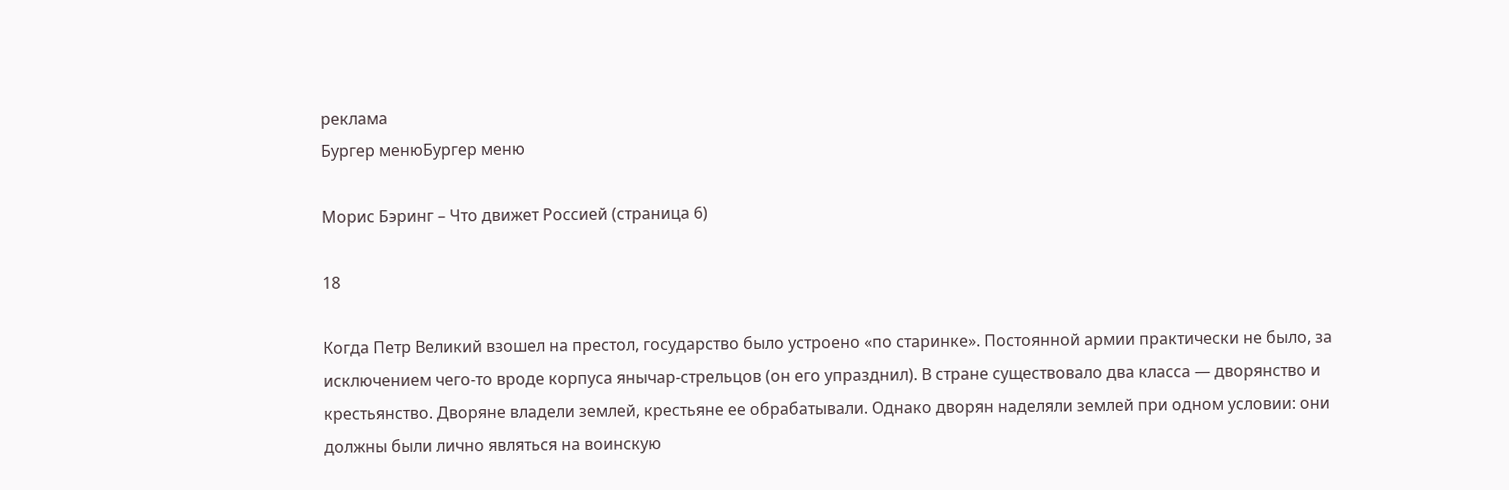реклама
Бургер менюБургер меню

Морис Бэринг – Что движет Россией (страница 6)

18

Когда Петр Великий взошел на престол, государство было устроено «по старинке». Постоянной армии практически не было, за исключением чего-то вроде корпуса янычар-стрельцов (он его упразднил). В стране существовало два класса — дворянство и крестьянство. Дворяне владели землей, крестьяне ее обрабатывали. Однако дворян наделяли землей при одном условии: они должны были лично являться на воинскую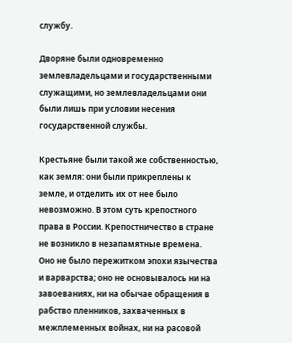службу.

Дворяне были одновременно землевладельцами и государственными служащими, но землевладельцами они были лишь при условии несения государственной службы.

Крестьяне были такой же собственностью, как земля: они были прикреплены к земле, и отделить их от нее было невозможно. В этом суть крепостного права в России. Крепостничество в стране не возникло в незапамятные времена. Оно не было пережитком эпохи язычества и варварства; оно не основывалось ни на завоеваниях, ни на обычае обращения в рабство пленников, захваченных в межплеменных войнах, ни на расовой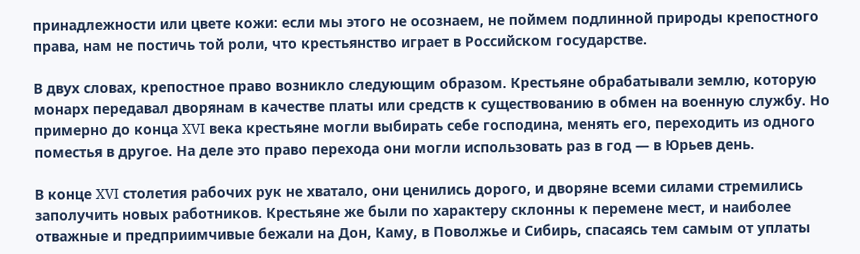принадлежности или цвете кожи: если мы этого не осознаем, не поймем подлинной природы крепостного права, нам не постичь той роли, что крестьянство играет в Российском государстве.

В двух словах, крепостное право возникло следующим образом. Крестьяне обрабатывали землю, которую монарх передавал дворянам в качестве платы или средств к существованию в обмен на военную службу. Но примерно до конца XVI века крестьяне могли выбирать себе господина, менять его, переходить из одного поместья в другое. На деле это право перехода они могли использовать раз в год — в Юрьев день.

В конце XVI столетия рабочих рук не хватало, они ценились дорого, и дворяне всеми силами стремились заполучить новых работников. Крестьяне же были по характеру склонны к перемене мест, и наиболее отважные и предприимчивые бежали на Дон, Каму, в Поволжье и Сибирь, спасаясь тем самым от уплаты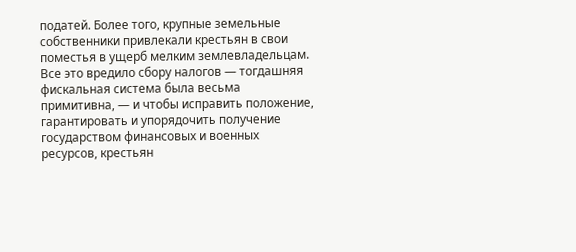податей. Более того, крупные земельные собственники привлекали крестьян в свои поместья в ущерб мелким землевладельцам. Все это вредило сбору налогов — тогдашняя фискальная система была весьма примитивна, — и чтобы исправить положение, гарантировать и упорядочить получение государством финансовых и военных ресурсов, крестьян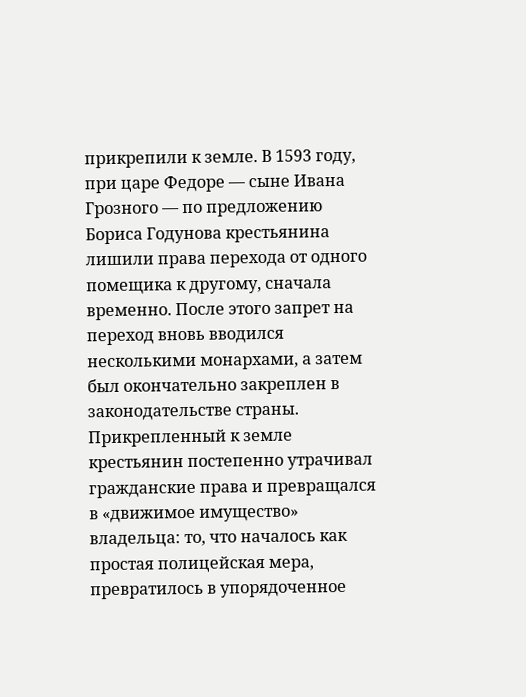прикрепили к земле. В 1593 году, при царе Федоре — сыне Ивана Грозного — по предложению Бориса Годунова крестьянина лишили права перехода от одного помещика к другому, сначала временно. После этого запрет на переход вновь вводился несколькими монархами, а затем был окончательно закреплен в законодательстве страны. Прикрепленный к земле крестьянин постепенно утрачивал гражданские права и превращался в «движимое имущество» владельца: то, что началось как простая полицейская мера, превратилось в упорядоченное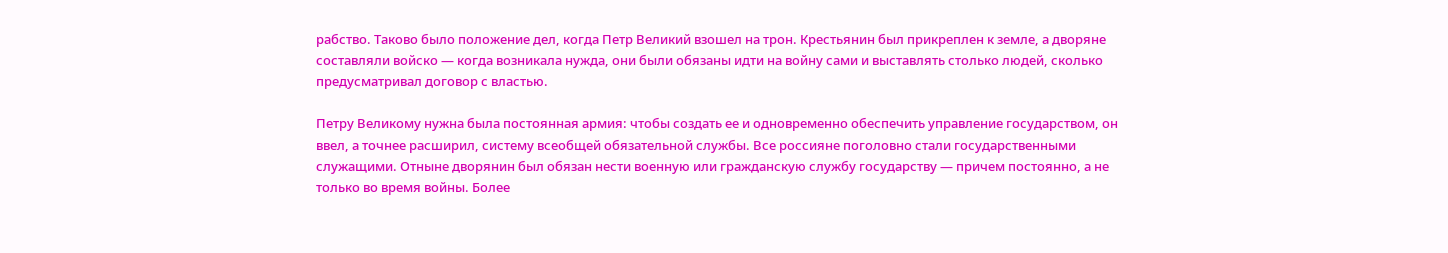рабство. Таково было положение дел, когда Петр Великий взошел на трон. Крестьянин был прикреплен к земле, а дворяне составляли войско — когда возникала нужда, они были обязаны идти на войну сами и выставлять столько людей, сколько предусматривал договор с властью.

Петру Великому нужна была постоянная армия: чтобы создать ее и одновременно обеспечить управление государством, он ввел, а точнее расширил, систему всеобщей обязательной службы. Все россияне поголовно стали государственными служащими. Отныне дворянин был обязан нести военную или гражданскую службу государству — причем постоянно, а не только во время войны. Более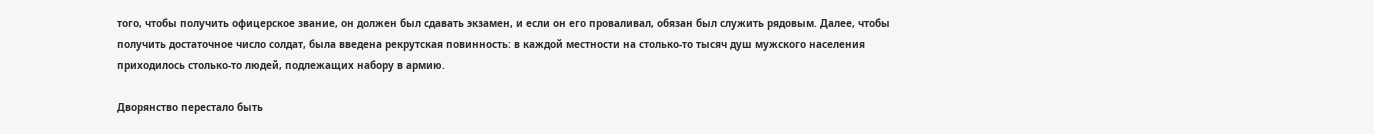того, чтобы получить офицерское звание, он должен был сдавать экзамен, и если он его проваливал, обязан был служить рядовым. Далее, чтобы получить достаточное число солдат, была введена рекрутская повинность: в каждой местности на столько-то тысяч душ мужского населения приходилось столько-то людей, подлежащих набору в армию.

Дворянство перестало быть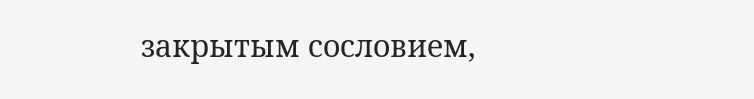закрытым сословием,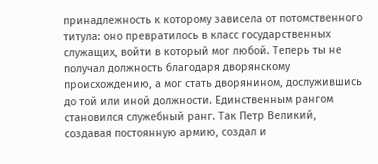принадлежность к которому зависела от потомственного титула: оно превратилось в класс государственных служащих, войти в который мог любой. Теперь ты не получал должность благодаря дворянскому происхождению, а мог стать дворянином, дослужившись до той или иной должности. Единственным рангом становился служебный ранг. Так Петр Великий, создавая постоянную армию, создал и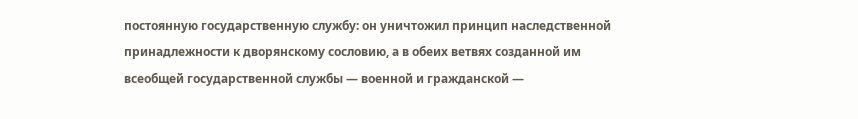постоянную государственную службу: он уничтожил принцип наследственной принадлежности к дворянскому сословию, а в обеих ветвях созданной им всеобщей государственной службы — военной и гражданской —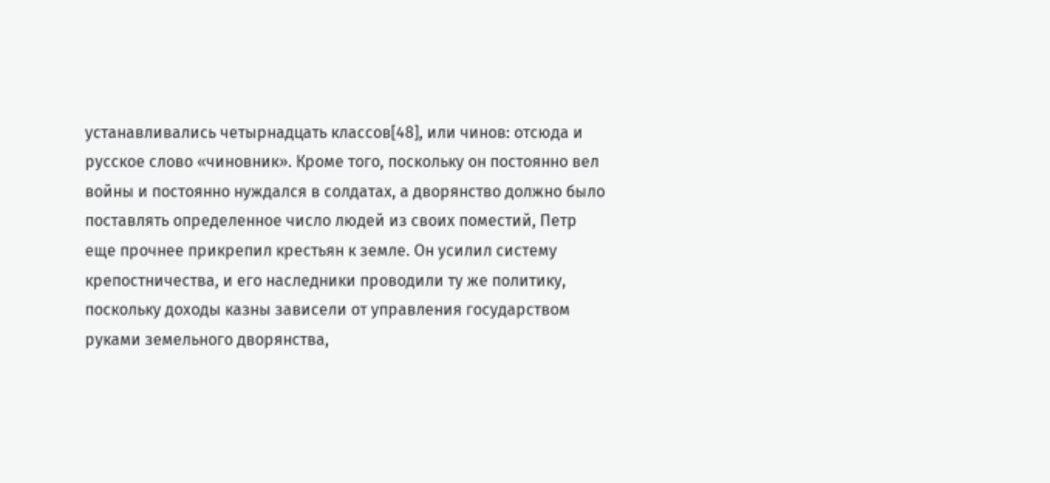устанавливались четырнадцать классов[48], или чинов: отсюда и русское слово «чиновник». Кроме того, поскольку он постоянно вел войны и постоянно нуждался в солдатах, а дворянство должно было поставлять определенное число людей из своих поместий, Петр еще прочнее прикрепил крестьян к земле. Он усилил систему крепостничества, и его наследники проводили ту же политику, поскольку доходы казны зависели от управления государством руками земельного дворянства,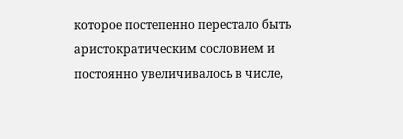которое постепенно перестало быть аристократическим сословием и постоянно увеличивалось в числе,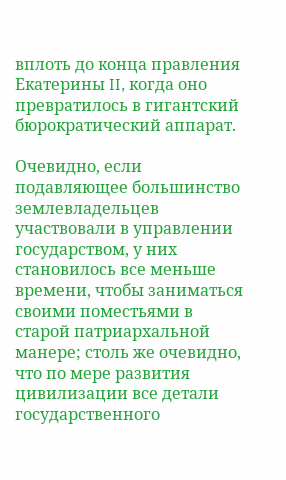вплоть до конца правления Екатерины II, когда оно превратилось в гигантский бюрократический аппарат.

Очевидно, если подавляющее большинство землевладельцев участвовали в управлении государством, у них становилось все меньше времени, чтобы заниматься своими поместьями в старой патриархальной манере; столь же очевидно, что по мере развития цивилизации все детали государственного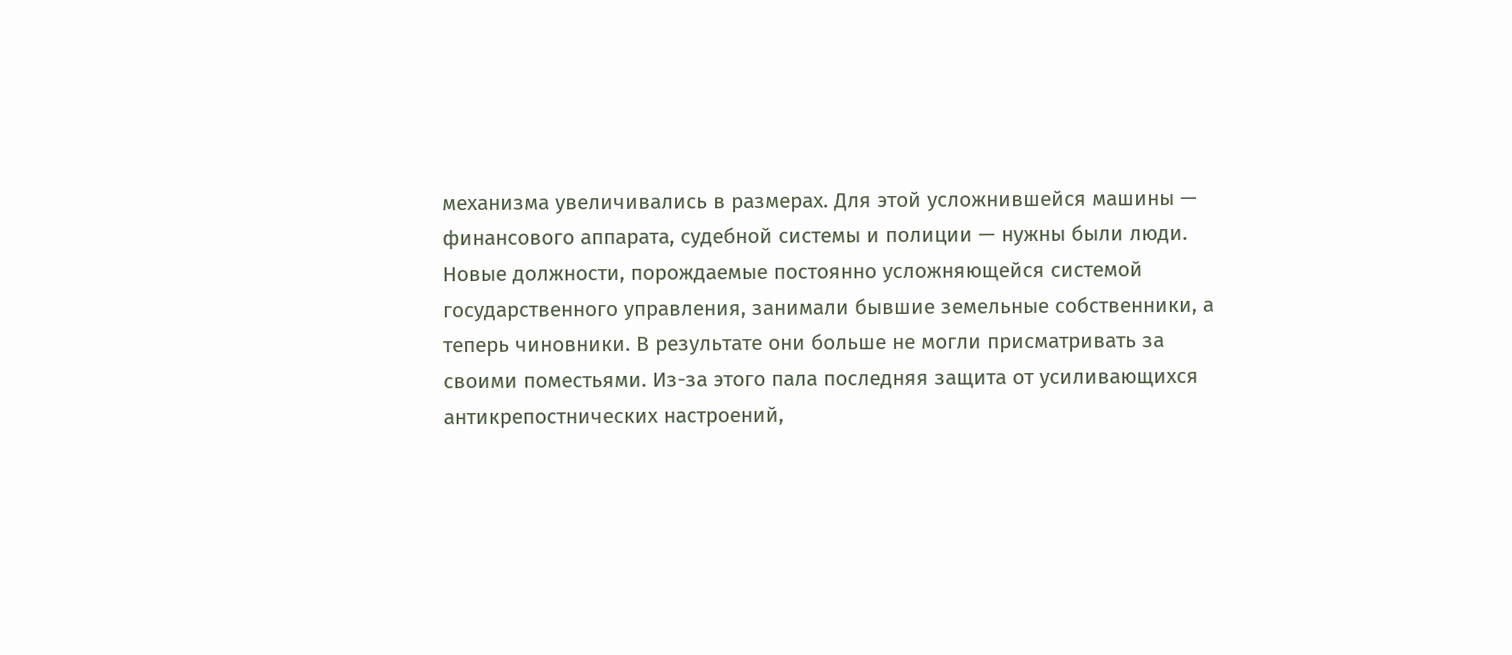механизма увеличивались в размерах. Для этой усложнившейся машины — финансового аппарата, судебной системы и полиции — нужны были люди. Новые должности, порождаемые постоянно усложняющейся системой государственного управления, занимали бывшие земельные собственники, а теперь чиновники. В результате они больше не могли присматривать за своими поместьями. Из-за этого пала последняя защита от усиливающихся антикрепостнических настроений,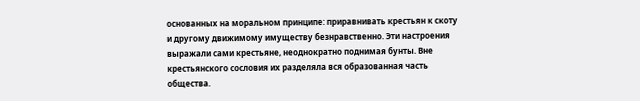основанных на моральном принципе: приравнивать крестьян к скоту и другому движимому имуществу безнравственно. Эти настроения выражали сами крестьяне, неоднократно поднимая бунты. Вне крестьянского сословия их разделяла вся образованная часть общества.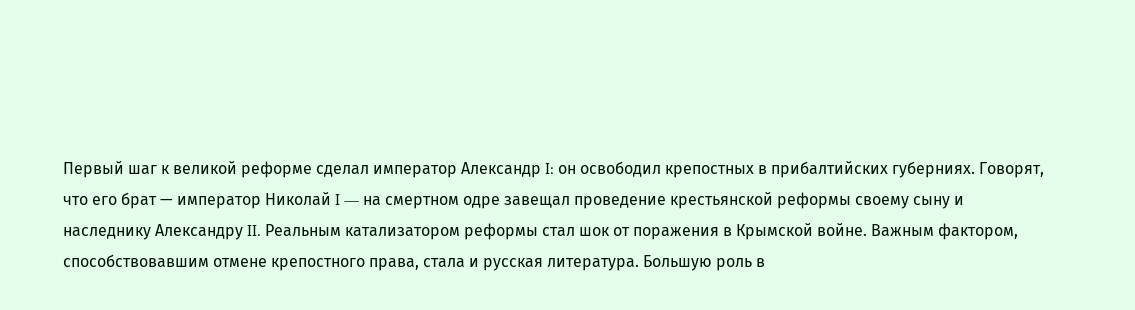Первый шаг к великой реформе сделал император Александр I: он освободил крепостных в прибалтийских губерниях. Говорят, что его брат — император Николай I — на смертном одре завещал проведение крестьянской реформы своему сыну и наследнику Александру II. Реальным катализатором реформы стал шок от поражения в Крымской войне. Важным фактором, способствовавшим отмене крепостного права, стала и русская литература. Большую роль в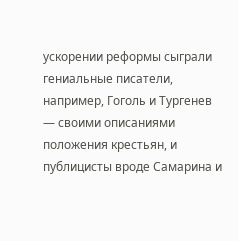ускорении реформы сыграли гениальные писатели, например, Гоголь и Тургенев — своими описаниями положения крестьян, и публицисты вроде Самарина и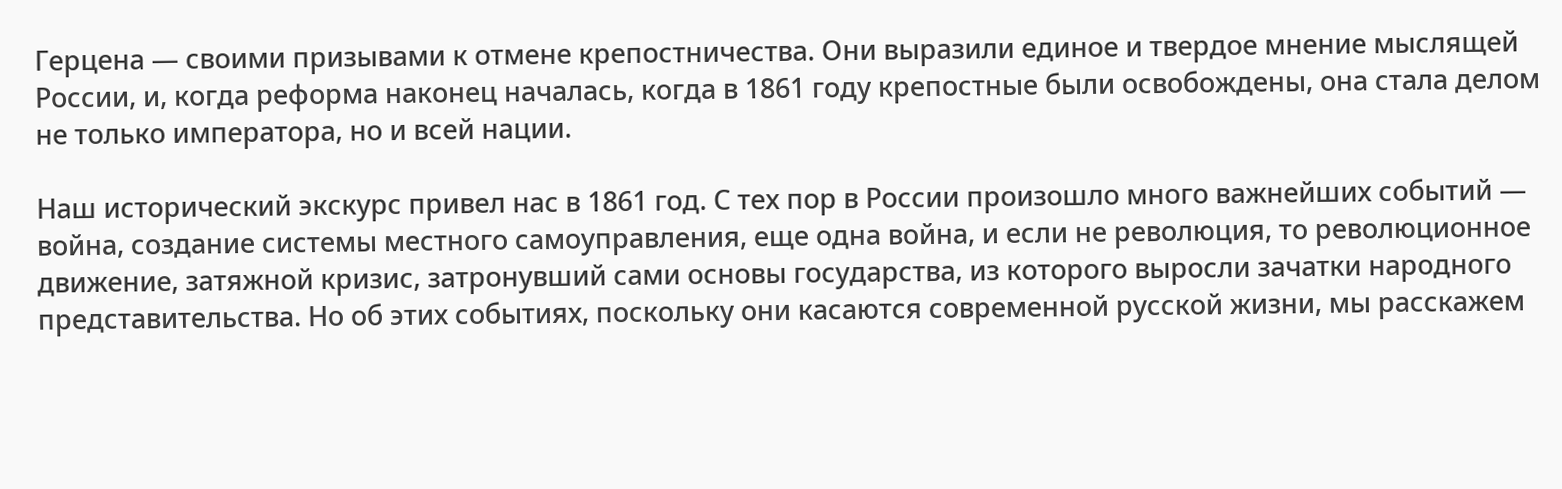Герцена — своими призывами к отмене крепостничества. Они выразили единое и твердое мнение мыслящей России, и, когда реформа наконец началась, когда в 1861 году крепостные были освобождены, она стала делом не только императора, но и всей нации.

Наш исторический экскурс привел нас в 1861 год. С тех пор в России произошло много важнейших событий — война, создание системы местного самоуправления, еще одна война, и если не революция, то революционное движение, затяжной кризис, затронувший сами основы государства, из которого выросли зачатки народного представительства. Но об этих событиях, поскольку они касаются современной русской жизни, мы расскажем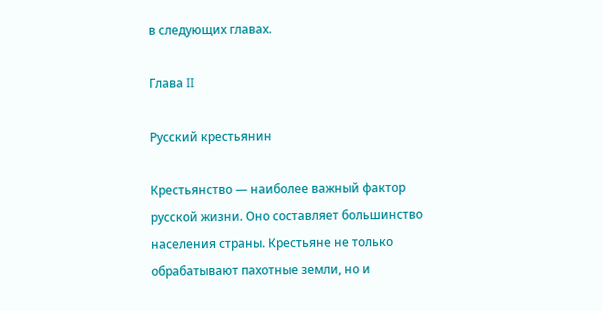в следующих главах.

Глава II

Русский крестьянин

Крестьянство — наиболее важный фактор русской жизни. Оно составляет большинство населения страны. Крестьяне не только обрабатывают пахотные земли, но и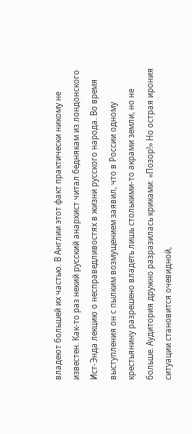владеют большей их частью. В Англии этот факт практически никому не известен. Как-то раз некий русский анархист читал беднякам из лондонского Ист-Энда лекцию о несправедливостях в жизни русского народа. Во время выступления он с пылким возмущением заявил, что в России одному крестьянину разрешено владеть лишь столькими-то акрами земли, но не больше. Аудитория дружно разразилась криками: «Позор!» Но острая ирония ситуации становится очевидной,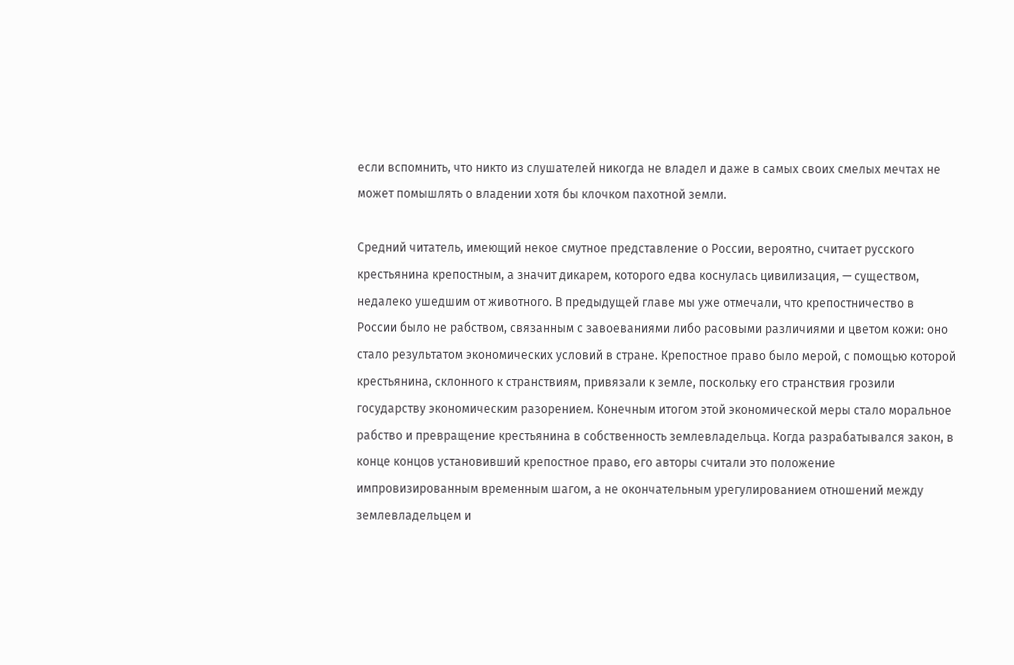если вспомнить, что никто из слушателей никогда не владел и даже в самых своих смелых мечтах не может помышлять о владении хотя бы клочком пахотной земли.

Средний читатель, имеющий некое смутное представление о России, вероятно, считает русского крестьянина крепостным, а значит дикарем, которого едва коснулась цивилизация, — существом, недалеко ушедшим от животного. В предыдущей главе мы уже отмечали, что крепостничество в России было не рабством, связанным с завоеваниями либо расовыми различиями и цветом кожи: оно стало результатом экономических условий в стране. Крепостное право было мерой, с помощью которой крестьянина, склонного к странствиям, привязали к земле, поскольку его странствия грозили государству экономическим разорением. Конечным итогом этой экономической меры стало моральное рабство и превращение крестьянина в собственность землевладельца. Когда разрабатывался закон, в конце концов установивший крепостное право, его авторы считали это положение импровизированным временным шагом, а не окончательным урегулированием отношений между землевладельцем и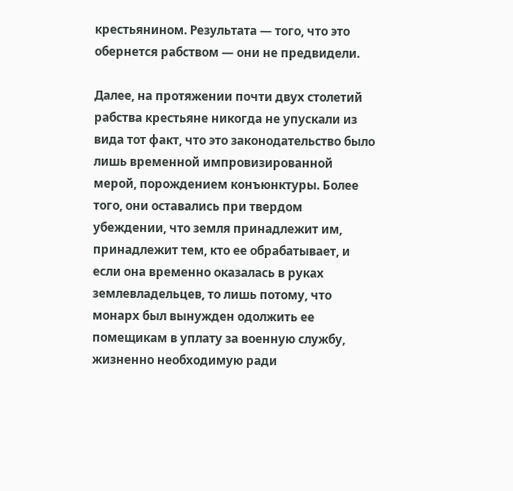крестьянином. Результата — того, что это обернется рабством — они не предвидели.

Далее, на протяжении почти двух столетий рабства крестьяне никогда не упускали из вида тот факт, что это законодательство было лишь временной импровизированной мерой, порождением конъюнктуры. Более того, они оставались при твердом убеждении, что земля принадлежит им, принадлежит тем, кто ее обрабатывает, и если она временно оказалась в руках землевладельцев, то лишь потому, что монарх был вынужден одолжить ее помещикам в уплату за военную службу, жизненно необходимую ради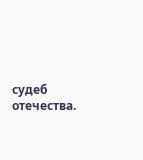судеб отечества.